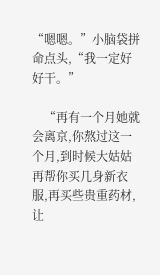“嗯嗯。”小脑袋拼命点头,“我一定好好干。”

    “再有一个月她就会离京,你熬过这一个月,到时候大姑姑再帮你买几身新衣服,再买些贵重药材,让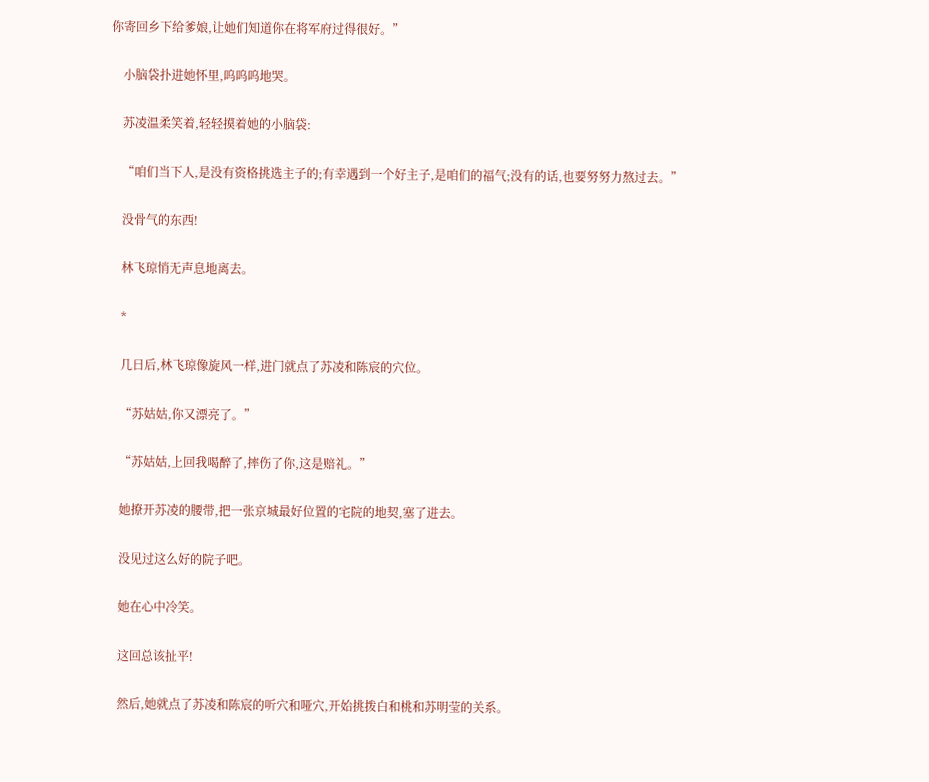你寄回乡下给爹娘,让她们知道你在将军府过得很好。”

    小脑袋扑进她怀里,呜呜呜地哭。

    苏凌温柔笑着,轻轻摸着她的小脑袋:

    “咱们当下人,是没有资格挑选主子的;有幸遇到一个好主子,是咱们的福气;没有的话,也要努努力熬过去。”

    没骨气的东西!

    林飞琼悄无声息地离去。

    *

    几日后,林飞琼像旋风一样,进门就点了苏凌和陈宸的穴位。

    “苏姑姑,你又漂亮了。”

    “苏姑姑,上回我喝醉了,摔伤了你,这是赔礼。”

    她撩开苏凌的腰带,把一张京城最好位置的宅院的地契,塞了进去。

    没见过这么好的院子吧。

    她在心中冷笑。

    这回总该扯平!

    然后,她就点了苏凌和陈宸的听穴和哑穴,开始挑拨白和桃和苏明莹的关系。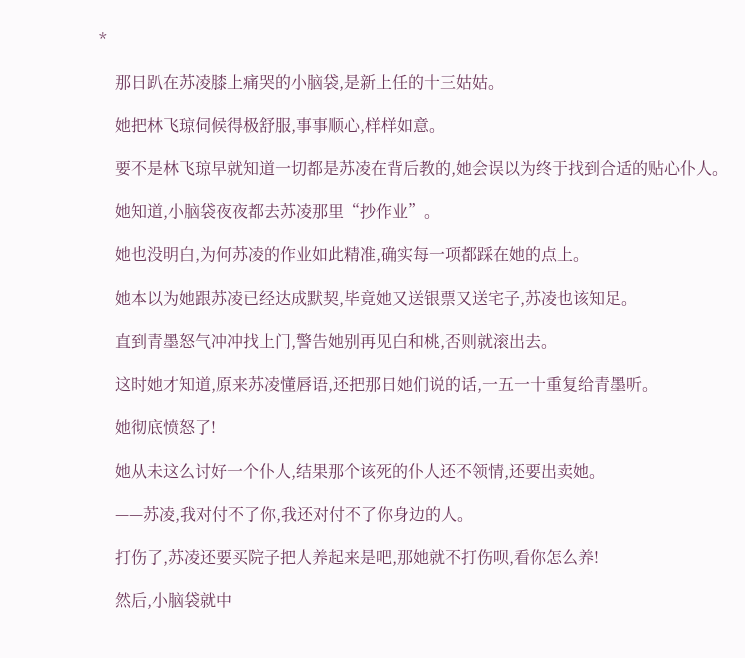*

    那日趴在苏凌膝上痛哭的小脑袋,是新上任的十三姑姑。

    她把林飞琼伺候得极舒服,事事顺心,样样如意。

    要不是林飞琼早就知道一切都是苏凌在背后教的,她会误以为终于找到合适的贴心仆人。

    她知道,小脑袋夜夜都去苏凌那里“抄作业”。

    她也没明白,为何苏凌的作业如此精准,确实每一项都踩在她的点上。

    她本以为她跟苏凌已经达成默契,毕竟她又送银票又送宅子,苏凌也该知足。

    直到青墨怒气冲冲找上门,警告她别再见白和桃,否则就滚出去。

    这时她才知道,原来苏凌懂唇语,还把那日她们说的话,一五一十重复给青墨听。

    她彻底愤怒了!

    她从未这么讨好一个仆人,结果那个该死的仆人还不领情,还要出卖她。

    ——苏凌,我对付不了你,我还对付不了你身边的人。

    打伤了,苏凌还要买院子把人养起来是吧,那她就不打伤呗,看你怎么养!

    然后,小脑袋就中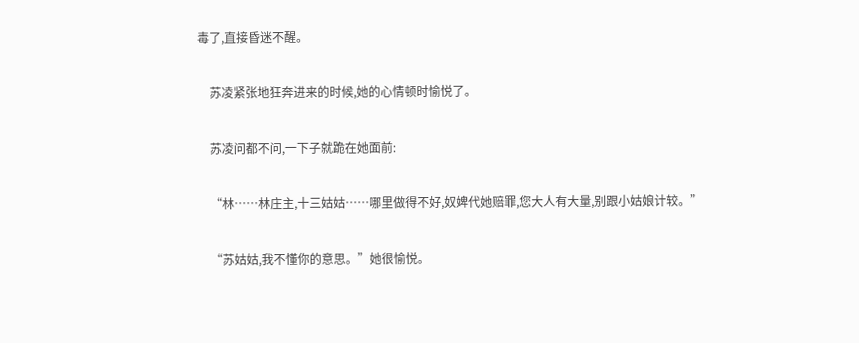毒了,直接昏迷不醒。

    苏凌紧张地狂奔进来的时候,她的心情顿时愉悦了。

    苏凌问都不问,一下子就跪在她面前:

    “林……林庄主,十三姑姑……哪里做得不好,奴婢代她赔罪,您大人有大量,别跟小姑娘计较。”

    “苏姑姑,我不懂你的意思。”她很愉悦。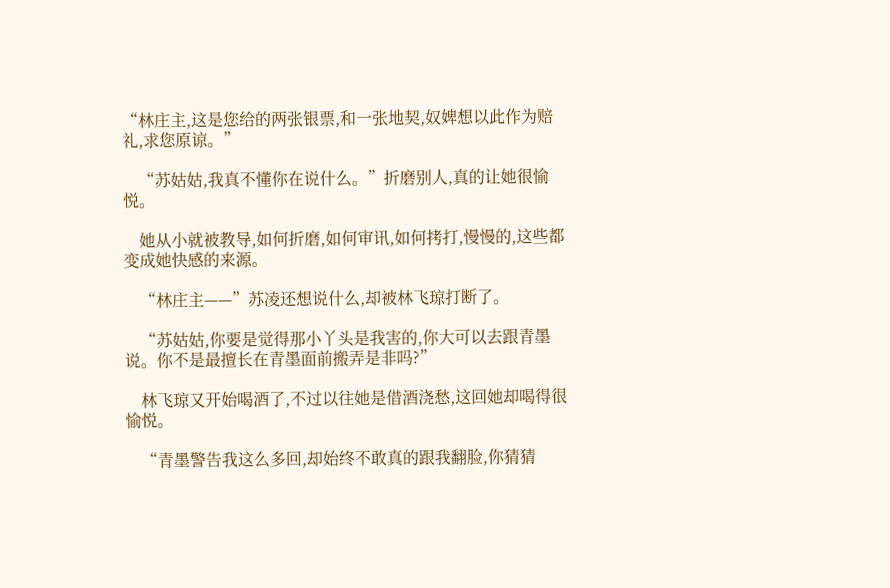“林庄主,这是您给的两张银票,和一张地契,奴婢想以此作为赔礼,求您原谅。”

    “苏姑姑,我真不懂你在说什么。”折磨别人,真的让她很愉悦。

    她从小就被教导,如何折磨,如何审讯,如何拷打,慢慢的,这些都变成她快感的来源。

    “林庄主——”苏凌还想说什么,却被林飞琼打断了。

    “苏姑姑,你要是觉得那小丫头是我害的,你大可以去跟青墨说。你不是最擅长在青墨面前搬弄是非吗?”

    林飞琼又开始喝酒了,不过以往她是借酒浇愁,这回她却喝得很愉悦。

    “青墨警告我这么多回,却始终不敢真的跟我翻脸,你猜猜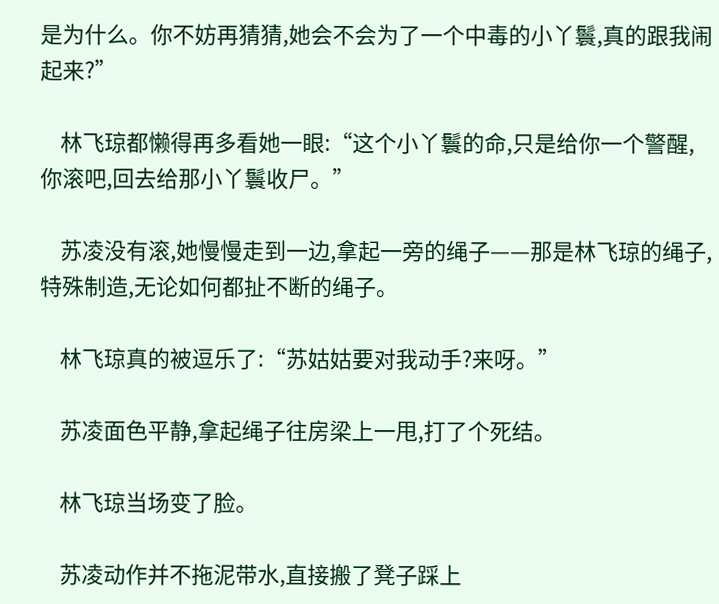是为什么。你不妨再猜猜,她会不会为了一个中毒的小丫鬟,真的跟我闹起来?”

    林飞琼都懒得再多看她一眼:“这个小丫鬟的命,只是给你一个警醒,你滚吧,回去给那小丫鬟收尸。”

    苏凌没有滚,她慢慢走到一边,拿起一旁的绳子——那是林飞琼的绳子,特殊制造,无论如何都扯不断的绳子。

    林飞琼真的被逗乐了:“苏姑姑要对我动手?来呀。”

    苏凌面色平静,拿起绳子往房梁上一甩,打了个死结。

    林飞琼当场变了脸。

    苏凌动作并不拖泥带水,直接搬了凳子踩上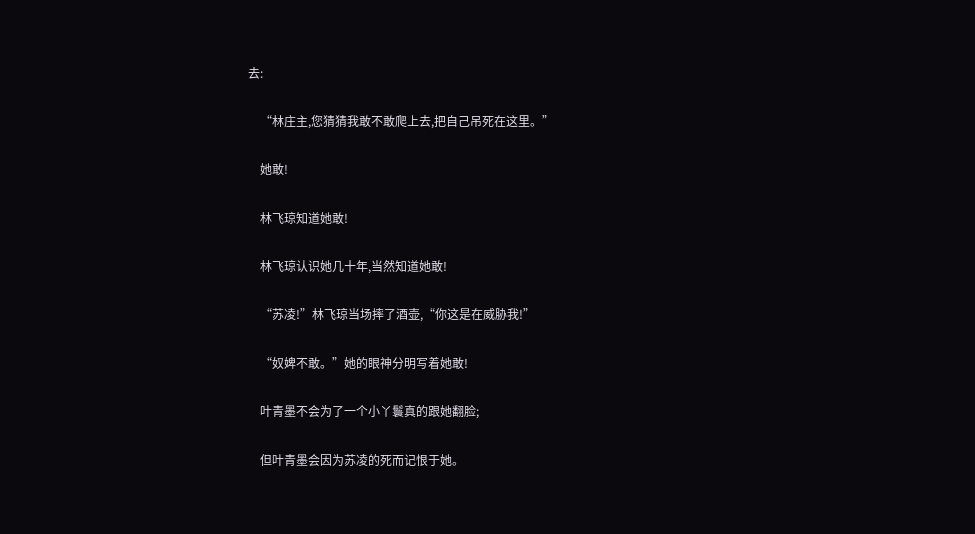去:

    “林庄主,您猜猜我敢不敢爬上去,把自己吊死在这里。”

    她敢!

    林飞琼知道她敢!

    林飞琼认识她几十年,当然知道她敢!

    “苏凌!”林飞琼当场摔了酒壶,“你这是在威胁我!”

    “奴婢不敢。”她的眼神分明写着她敢!

    叶青墨不会为了一个小丫鬟真的跟她翻脸;

    但叶青墨会因为苏凌的死而记恨于她。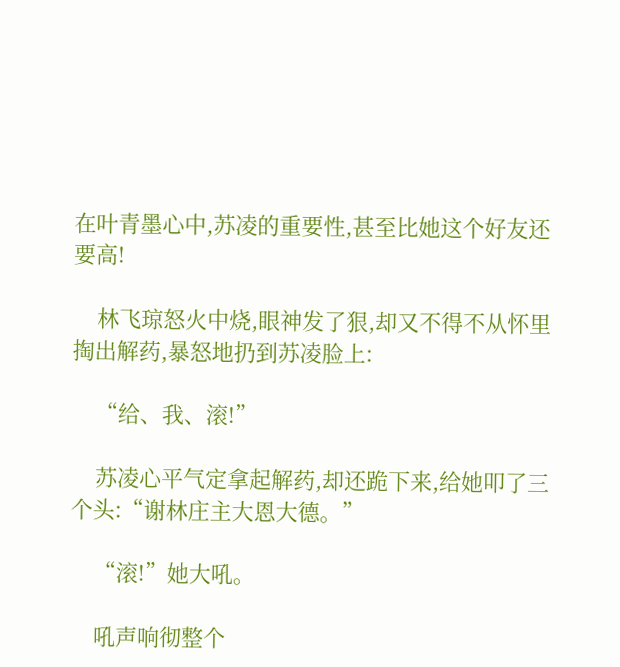在叶青墨心中,苏凌的重要性,甚至比她这个好友还要高!

    林飞琼怒火中烧,眼神发了狠,却又不得不从怀里掏出解药,暴怒地扔到苏凌脸上:

    “给、我、滚!”

    苏凌心平气定拿起解药,却还跪下来,给她叩了三个头:“谢林庄主大恩大德。”

    “滚!”她大吼。

    吼声响彻整个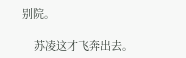别院。

    苏凌这才飞奔出去。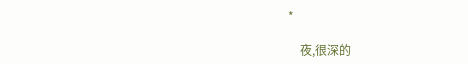*

    夜,很深的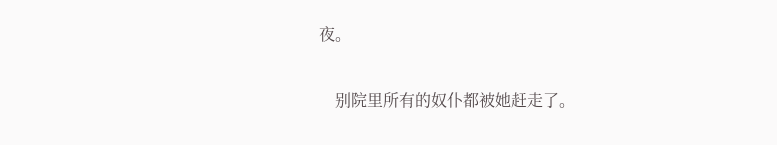夜。

    别院里所有的奴仆都被她赶走了。